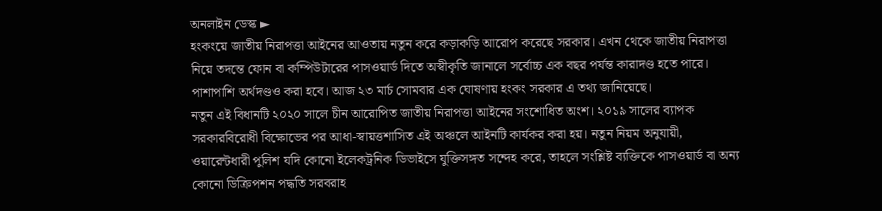অনলাইন ডেস্ক ►
হংকংয়ে জাতীয় নিরাপত্তা আইনের আওতায় নতুন করে কড়াকড়ি আরোপ করেছে সরকার। এখন থেকে জাতীয় নিরাপত্তা নিয়ে তদন্তে ফোন বা কম্পিউটারের পাসওয়ার্ড দিতে অস্বীকৃতি জানালে সর্বোচ্চ এক বছর পর্যন্ত কারাদণ্ড হতে পারে। পাশাপাশি অর্থদণ্ডও করা হবে। আজ ২৩ মার্চ সোমবার এক ঘোষণায় হংকং সরকার এ তথ্য জানিয়েছে।
নতুন এই বিধানটি ২০২০ সালে চীন আরোপিত জাতীয় নিরাপত্তা আইনের সংশোধিত অংশ। ২০১৯ সালের ব্যাপক সরকারবিরোধী বিক্ষোভের পর আধা-স্বায়ত্তশাসিত এই অঞ্চলে আইনটি কার্যকর করা হয়। নতুন নিয়ম অনুযায়ী, ওয়ারেন্টধারী পুলিশ যদি কোনো ইলেকট্রনিক ডিভাইসে যুক্তিসঙ্গত সন্দেহ করে, তাহলে সংশ্লিষ্ট ব্যক্তিকে পাসওয়ার্ড বা অন্য কোনো ডিক্রিপশন পদ্ধতি সরবরাহ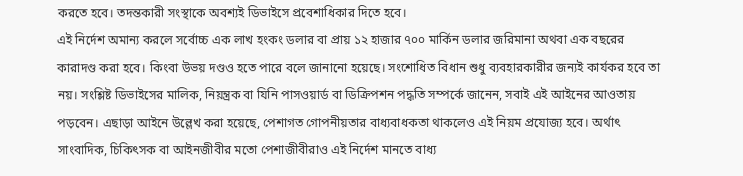করতে হবে। তদন্তকারী সংস্থাকে অবশ্যই ডিভাইসে প্রবেশাধিকার দিতে হবে।
এই নির্দেশ অমান্য করলে সর্বোচ্চ এক লাখ হংকং ডলার বা প্রায় ১২ হাজার ৭০০ মার্কিন ডলার জরিমানা অথবা এক বছরের কারাদণ্ড করা হবে। কিংবা উভয় দণ্ডও হতে পারে বলে জানানো হয়েছে। সংশোধিত বিধান শুধু ব্যবহারকারীর জন্যই কার্যকর হবে তা নয়। সংশ্লিষ্ট ডিভাইসের মালিক, নিয়ন্ত্রক বা যিনি পাসওয়ার্ড বা ডিক্রিপশন পদ্ধতি সম্পর্কে জানেন, সবাই এই আইনের আওতায় পড়বেন। এছাড়া আইনে উল্লেখ করা হয়েছে, পেশাগত গোপনীয়তার বাধ্যবাধকতা থাকলেও এই নিয়ম প্রযোজ্য হবে। অর্থাৎ সাংবাদিক, চিকিৎসক বা আইনজীবীর মতো পেশাজীবীরাও এই নির্দেশ মানতে বাধ্য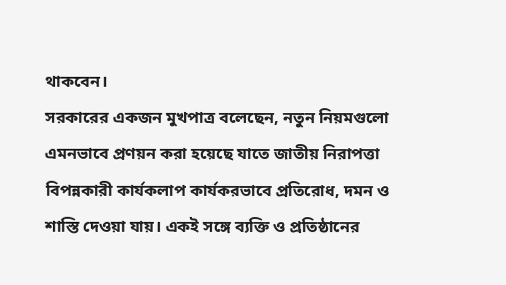থাকবেন।
সরকারের একজন মুখপাত্র বলেছেন, নতুন নিয়মগুলো এমনভাবে প্রণয়ন করা হয়েছে যাতে জাতীয় নিরাপত্তা বিপন্নকারী কার্যকলাপ কার্যকরভাবে প্রতিরোধ, দমন ও শাস্তি দেওয়া যায়। একই সঙ্গে ব্যক্তি ও প্রতিষ্ঠানের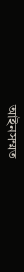আইনসম্মত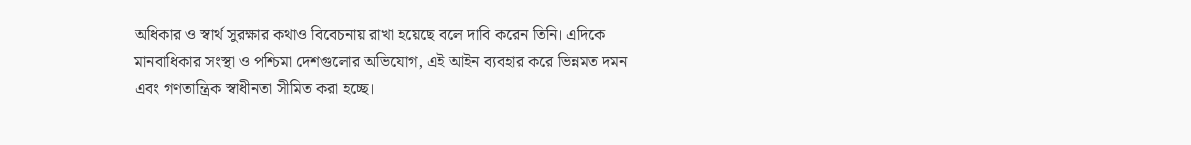অধিকার ও স্বার্থ সুরক্ষার কথাও বিবেচনায় রাখা হয়েছে বলে দাবি করেন তিনি। এদিকে মানবাধিকার সংস্থা ও পশ্চিমা দেশগুলোর অভিযোগ, এই আইন ব্যবহার করে ভিন্নমত দমন এবং গণতান্ত্রিক স্বাধীনতা সীমিত করা হচ্ছে।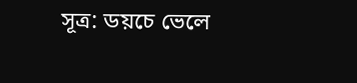সূত্র: ডয়চে ভেলে